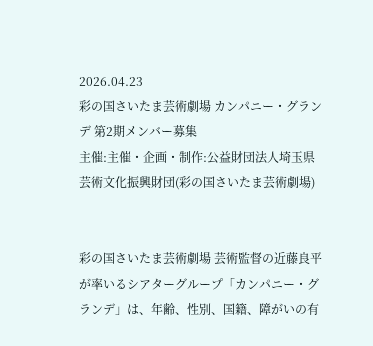2026.04.23
彩の国さいたま芸術劇場 カンパニー・グランデ 第2期メンバー募集
主催:主催・企画・制作:公益財団法人埼玉県芸術文化振興財団(彩の国さいたま芸術劇場)


彩の国さいたま芸術劇場 芸術監督の近藤良平が率いるシアターグループ「カンパニー・グランデ」は、年齢、性別、国籍、障がいの有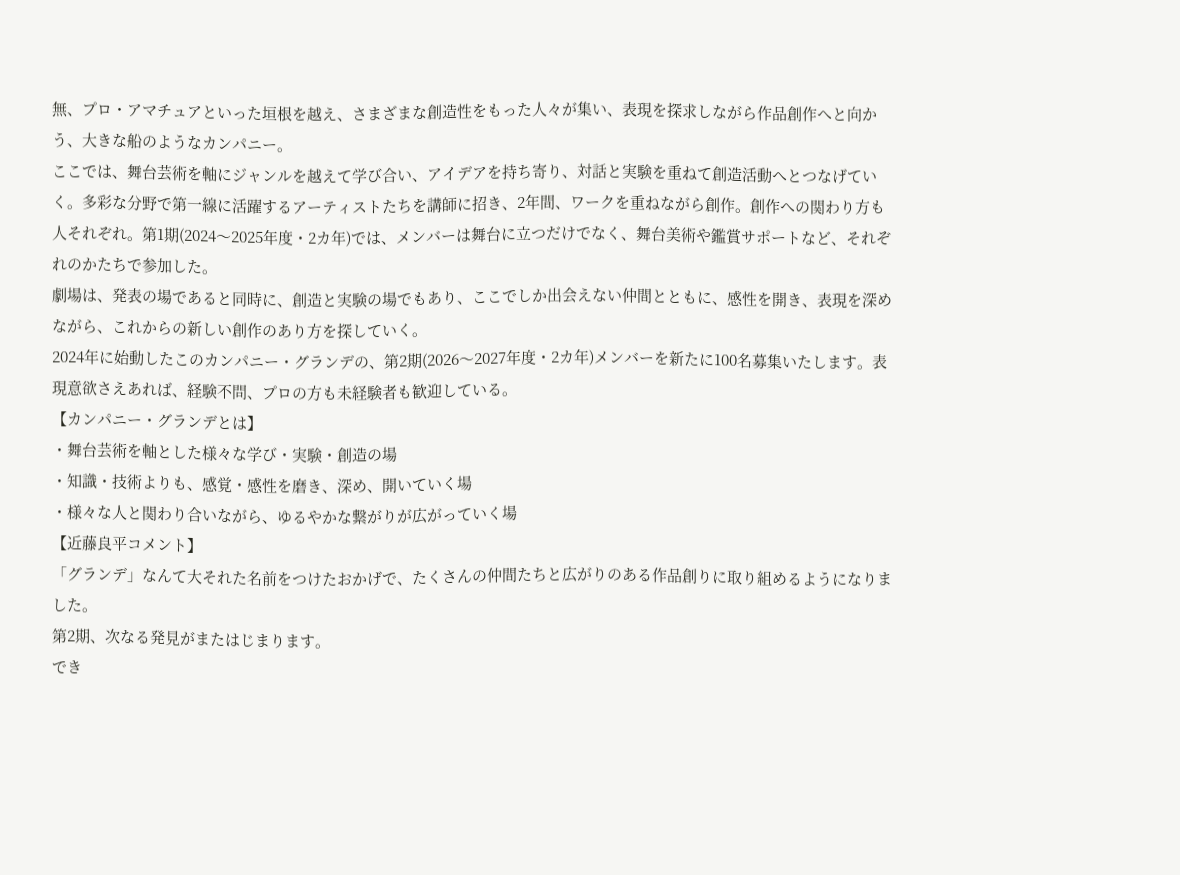無、プロ・アマチュアといった垣根を越え、さまざまな創造性をもった人々が集い、表現を探求しながら作品創作へと向かう、大きな船のようなカンパニー。
ここでは、舞台芸術を軸にジャンルを越えて学び合い、アイデアを持ち寄り、対話と実験を重ねて創造活動へとつなげていく。多彩な分野で第一線に活躍するアーティストたちを講師に招き、2年間、ワークを重ねながら創作。創作への関わり方も人それぞれ。第1期(2024〜2025年度・2カ年)では、メンバーは舞台に立つだけでなく、舞台美術や鑑賞サポートなど、それぞれのかたちで参加した。
劇場は、発表の場であると同時に、創造と実験の場でもあり、ここでしか出会えない仲間とともに、感性を開き、表現を深めながら、これからの新しい創作のあり方を探していく。
2024年に始動したこのカンパニー・グランデの、第2期(2026〜2027年度・2カ年)メンバーを新たに100名募集いたします。表現意欲さえあれば、経験不問、プロの方も未経験者も歓迎している。
【カンパニー・グランデとは】
・舞台芸術を軸とした様々な学び・実験・創造の場
・知識・技術よりも、感覚・感性を磨き、深め、開いていく場
・様々な人と関わり合いながら、ゆるやかな繋がりが広がっていく場
【近藤良平コメント】
「グランデ」なんて大それた名前をつけたおかげで、たくさんの仲間たちと広がりのある作品創りに取り組めるようになりました。
第2期、次なる発見がまたはじまります。
でき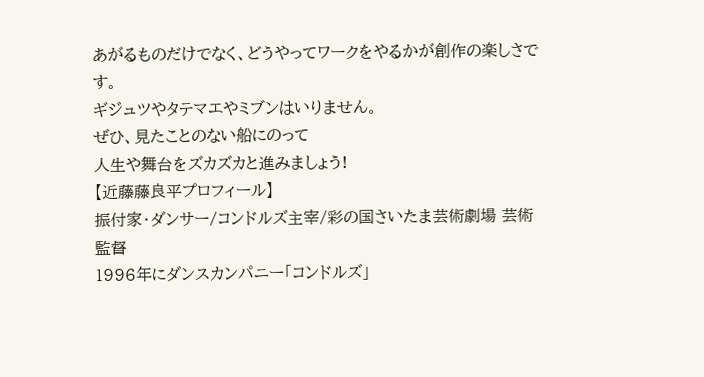あがるものだけでなく、どうやってワークをやるかが創作の楽しさです。
ギジュツやタテマエやミブンはいりません。
ぜひ、見たことのない船にのって
人生や舞台をズカズカと進みましょう!
【近藤藤良平プロフィール】
振付家・ダンサー/コンドルズ主宰/彩の国さいたま芸術劇場 芸術監督
1996年にダンスカンパニー「コンドルズ」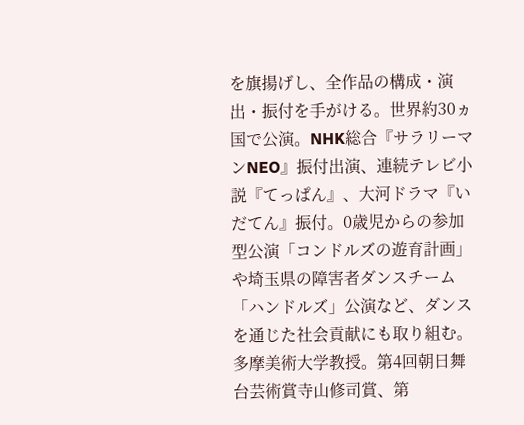を旗揚げし、全作品の構成・演出・振付を手がける。世界約30ヵ国で公演。NHK総合『サラリーマンNEO』振付出演、連続テレビ小説『てっぱん』、大河ドラマ『いだてん』振付。0歳児からの参加型公演「コンドルズの遊育計画」や埼玉県の障害者ダンスチーム「ハンドルズ」公演など、ダンスを通じた社会貢献にも取り組む。多摩美術大学教授。第4回朝日舞台芸術賞寺山修司賞、第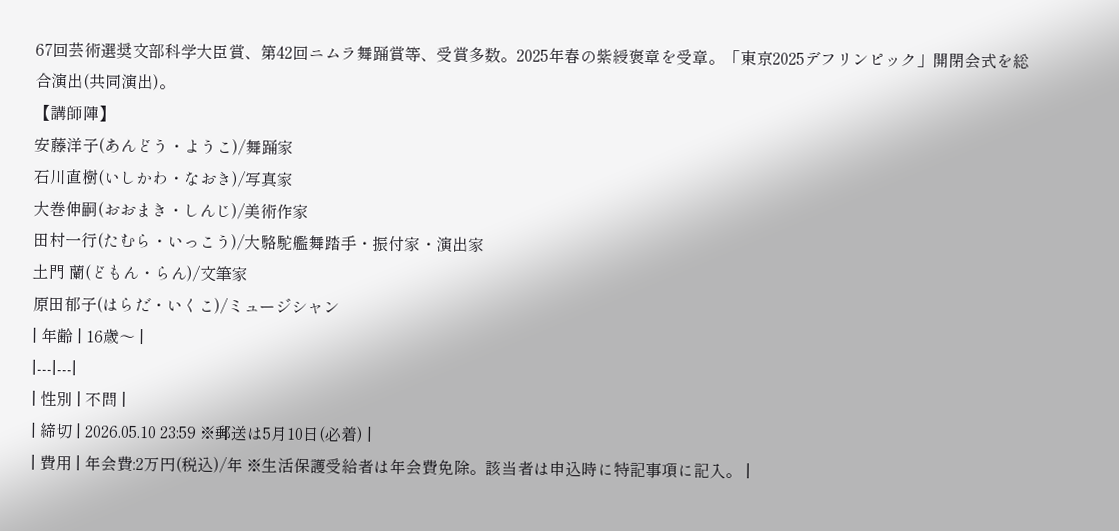67回芸術選奨文部科学大臣賞、第42回ニムラ舞踊賞等、受賞多数。2025年春の紫綬褒章を受章。「東京2025デフリンピック」開閉会式を総合演出(共同演出)。
【講師陣】
安藤洋子(あんどう・ようこ)/舞踊家
石川直樹(いしかわ・なおき)/写真家
大巻伸嗣(おおまき・しんじ)/美術作家
田村一行(たむら・いっこう)/大駱駝艦舞踏手・振付家・演出家
土門 蘭(どもん・らん)/文筆家
原田郁子(はらだ・いくこ)/ミュージシャン
| 年齢 | 16歳〜 |
|---|---|
| 性別 | 不問 |
| 締切 | 2026.05.10 23:59 ※郵送は5月10日(必着) |
| 費用 | 年会費:2万円(税込)/年 ※生活保護受給者は年会費免除。該当者は申込時に特記事項に記入。 |